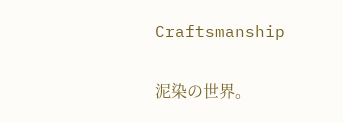Craftsmanship

泥染の世界。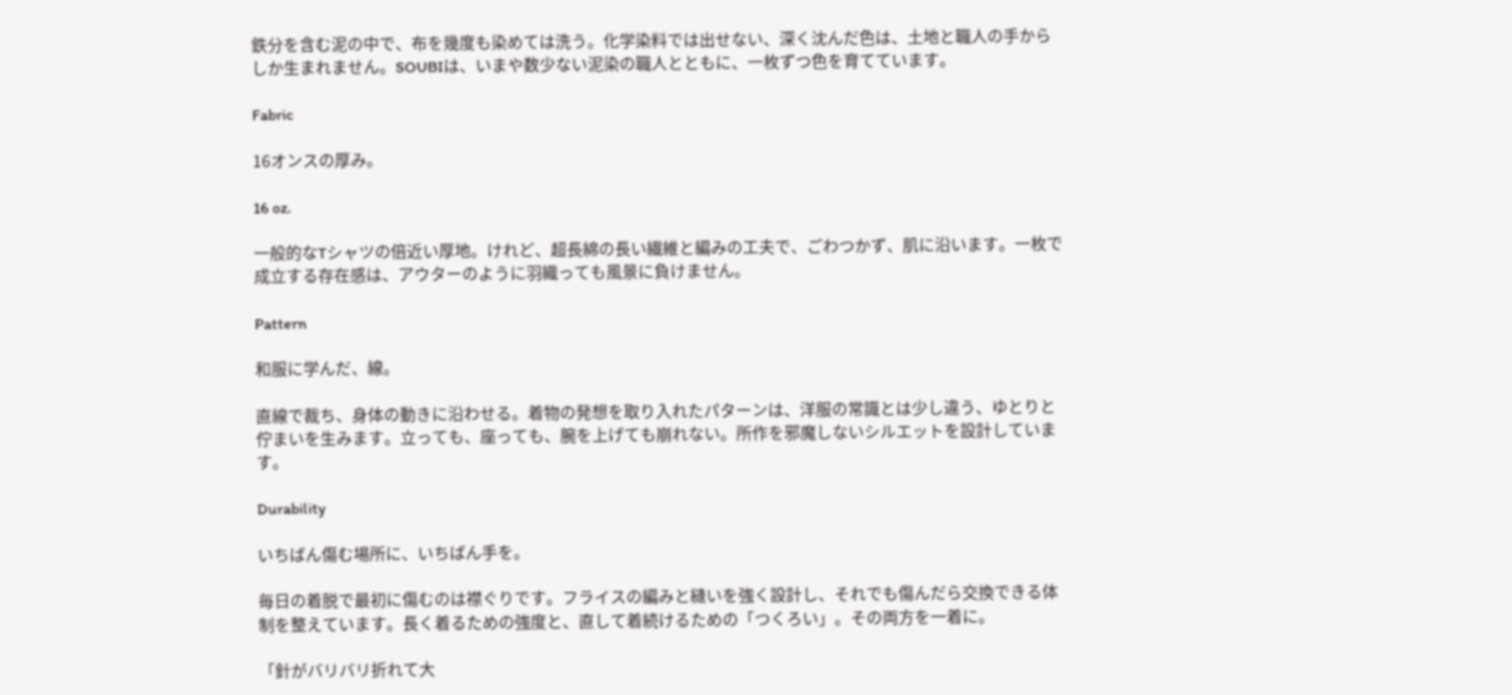鉄分を含む泥の中で、布を幾度も染めては洗う。化学染料では出せない、深く沈んだ色は、土地と職人の手からしか生まれません。SOUBIは、いまや数少ない泥染の職人とともに、一枚ずつ色を育てています。

Fabric

16オンスの厚み。

16 oz.

一般的なTシャツの倍近い厚地。けれど、超長綿の長い繊維と編みの工夫で、ごわつかず、肌に沿います。一枚で成立する存在感は、アウターのように羽織っても風景に負けません。

Pattern

和服に学んだ、線。

直線で裁ち、身体の動きに沿わせる。着物の発想を取り入れたパターンは、洋服の常識とは少し違う、ゆとりと佇まいを生みます。立っても、座っても、腕を上げても崩れない。所作を邪魔しないシルエットを設計しています。

Durability

いちばん傷む場所に、いちばん手を。

毎日の着脱で最初に傷むのは襟ぐりです。フライスの編みと縫いを強く設計し、それでも傷んだら交換できる体制を整えています。長く着るための強度と、直して着続けるための「つくろい」。その両方を一着に。

「針がバリバリ折れて大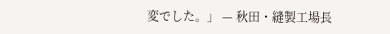変でした。」 — 秋田・縫製工場長